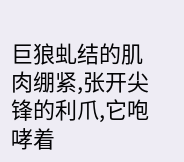巨狼虬结的肌肉绷紧,张开尖锋的利爪,它咆哮着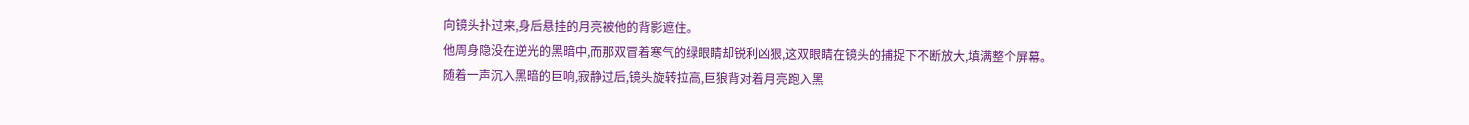向镜头扑过来,身后悬挂的月亮被他的背影遮住。
他周身隐没在逆光的黑暗中,而那双冒着寒气的绿眼睛却锐利凶狠,这双眼睛在镜头的捕捉下不断放大,填满整个屏幕。
随着一声沉入黑暗的巨响,寂静过后,镜头旋转拉高,巨狼背对着月亮跑入黑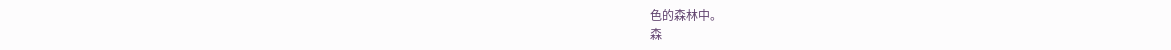色的森林中。
森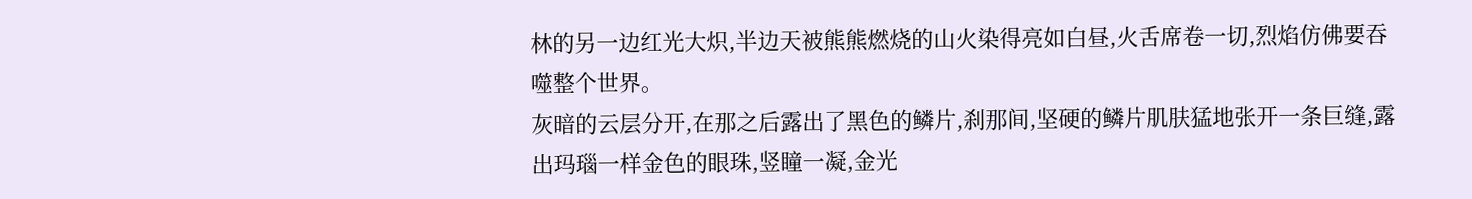林的另一边红光大炽,半边天被熊熊燃烧的山火染得亮如白昼,火舌席卷一切,烈焰仿佛要吞噬整个世界。
灰暗的云层分开,在那之后露出了黑色的鳞片,刹那间,坚硬的鳞片肌肤猛地张开一条巨缝,露出玛瑙一样金色的眼珠,竖瞳一凝,金光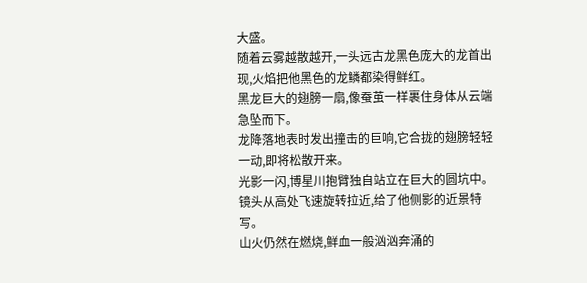大盛。
随着云雾越散越开,一头远古龙黑色庞大的龙首出现,火焰把他黑色的龙鳞都染得鲜红。
黑龙巨大的翅膀一扇,像蚕茧一样裹住身体从云端急坠而下。
龙降落地表时发出撞击的巨响,它合拢的翅膀轻轻一动,即将松散开来。
光影一闪,博星川抱臂独自站立在巨大的圆坑中。镜头从高处飞速旋转拉近,给了他侧影的近景特写。
山火仍然在燃烧,鲜血一般汹汹奔涌的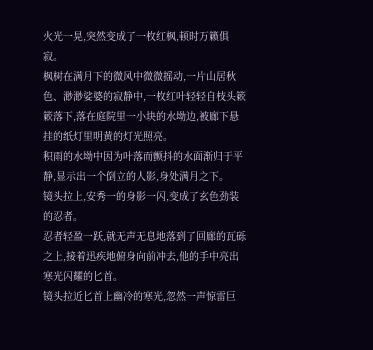火光一晃,突然变成了一枚红枫,顿时万籁俱寂。
枫树在满月下的微风中微微摇动,一片山居秋色、渺渺娑婆的寂静中,一枚红叶轻轻自枝头簌簌落下,落在庭院里一小块的水坳边,被廊下悬挂的纸灯里明黄的灯光照亮。
积雨的水坳中因为叶落而颤抖的水面渐归于平静,显示出一个倒立的人影,身处满月之下。
镜头拉上,安秀一的身影一闪,变成了玄色劲装的忍者。
忍者轻盈一跃,就无声无息地落到了回廊的瓦砾之上,接着迅疾地俯身向前冲去,他的手中亮出寒光闪耀的匕首。
镜头拉近匕首上幽冷的寒光,忽然一声惊雷巨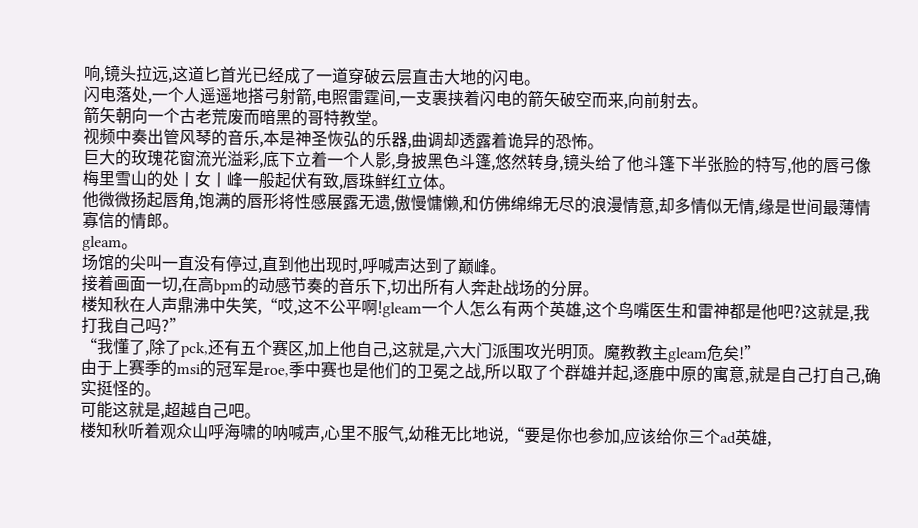响,镜头拉远,这道匕首光已经成了一道穿破云层直击大地的闪电。
闪电落处,一个人遥遥地搭弓射箭,电照雷霆间,一支裹挟着闪电的箭矢破空而来,向前射去。
箭矢朝向一个古老荒废而暗黑的哥特教堂。
视频中奏出管风琴的音乐,本是神圣恢弘的乐器,曲调却透露着诡异的恐怖。
巨大的玫瑰花窗流光溢彩,底下立着一个人影,身披黑色斗篷,悠然转身,镜头给了他斗篷下半张脸的特写,他的唇弓像梅里雪山的处丨女丨峰一般起伏有致,唇珠鲜红立体。
他微微扬起唇角,饱满的唇形将性感展露无遗,傲慢慵懒,和仿佛绵绵无尽的浪漫情意,却多情似无情,缘是世间最薄情寡信的情郎。
gleam。
场馆的尖叫一直没有停过,直到他出现时,呼喊声达到了巅峰。
接着画面一切,在高bpm的动感节奏的音乐下,切出所有人奔赴战场的分屏。
楼知秋在人声鼎沸中失笑,“哎,这不公平啊!gleam一个人怎么有两个英雄,这个鸟嘴医生和雷神都是他吧?这就是,我打我自己吗?”
“我懂了,除了pck,还有五个赛区,加上他自己,这就是,六大门派围攻光明顶。魔教教主gleam危矣!”
由于上赛季的msi的冠军是roe,季中赛也是他们的卫冕之战,所以取了个群雄并起,逐鹿中原的寓意,就是自己打自己,确实挺怪的。
可能这就是,超越自己吧。
楼知秋听着观众山呼海啸的呐喊声,心里不服气,幼稚无比地说,“要是你也参加,应该给你三个ad英雄,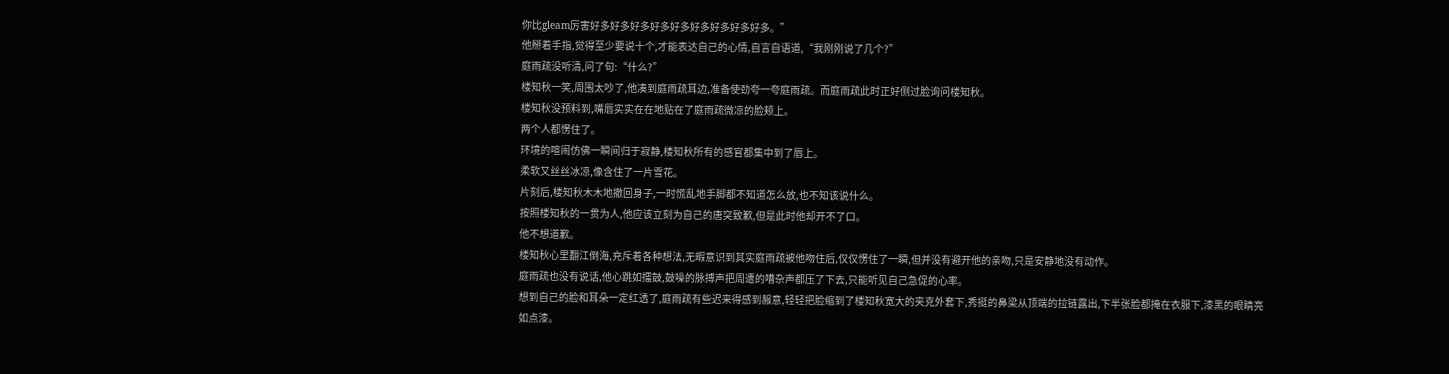你比gleam厉害好多好多好多好多好多好多好多好多好多。”
他掰着手指,觉得至少要说十个,才能表达自己的心情,自言自语道,“我刚刚说了几个?”
庭雨疏没听清,问了句:“什么?”
楼知秋一笑,周围太吵了,他凑到庭雨疏耳边,准备使劲夸一夸庭雨疏。而庭雨疏此时正好侧过脸询问楼知秋。
楼知秋没预料到,嘴唇实实在在地贴在了庭雨疏微凉的脸颊上。
两个人都愣住了。
环境的喧闹仿佛一瞬间归于寂静,楼知秋所有的感官都集中到了唇上。
柔软又丝丝冰凉,像含住了一片雪花。
片刻后,楼知秋木木地撤回身子,一时慌乱地手脚都不知道怎么放,也不知该说什么。
按照楼知秋的一贯为人,他应该立刻为自己的唐突致歉,但是此时他却开不了口。
他不想道歉。
楼知秋心里翻江倒海,充斥着各种想法,无暇意识到其实庭雨疏被他吻住后,仅仅愣住了一瞬,但并没有避开他的亲吻,只是安静地没有动作。
庭雨疏也没有说话,他心跳如擂鼓,鼓噪的脉搏声把周遭的嘈杂声都压了下去,只能听见自己急促的心率。
想到自己的脸和耳朵一定红透了,庭雨疏有些迟来得感到赧意,轻轻把脸缩到了楼知秋宽大的夹克外套下,秀挺的鼻梁从顶端的拉链露出,下半张脸都掩在衣服下,漆黑的眼睛亮如点漆。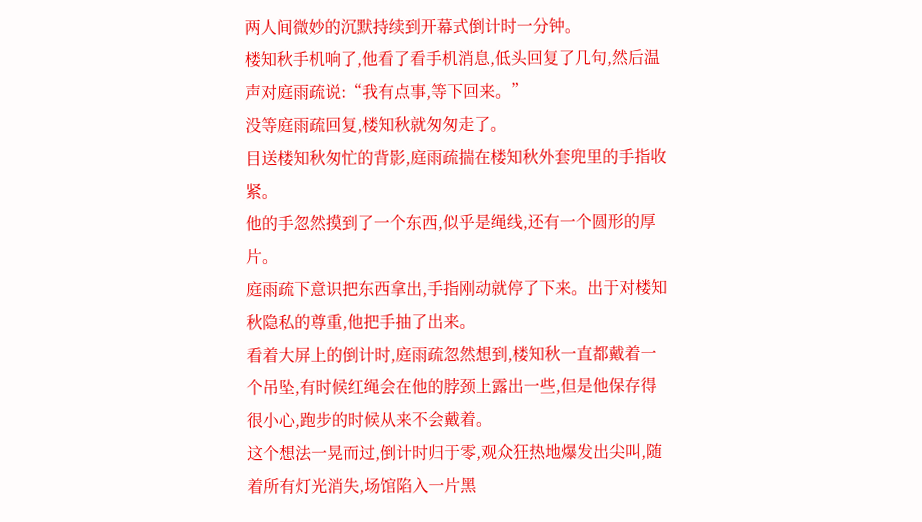两人间微妙的沉默持续到开幕式倒计时一分钟。
楼知秋手机响了,他看了看手机消息,低头回复了几句,然后温声对庭雨疏说:“我有点事,等下回来。”
没等庭雨疏回复,楼知秋就匆匆走了。
目送楼知秋匆忙的背影,庭雨疏揣在楼知秋外套兜里的手指收紧。
他的手忽然摸到了一个东西,似乎是绳线,还有一个圆形的厚片。
庭雨疏下意识把东西拿出,手指刚动就停了下来。出于对楼知秋隐私的尊重,他把手抽了出来。
看着大屏上的倒计时,庭雨疏忽然想到,楼知秋一直都戴着一个吊坠,有时候红绳会在他的脖颈上露出一些,但是他保存得很小心,跑步的时候从来不会戴着。
这个想法一晃而过,倒计时归于零,观众狂热地爆发出尖叫,随着所有灯光消失,场馆陷入一片黑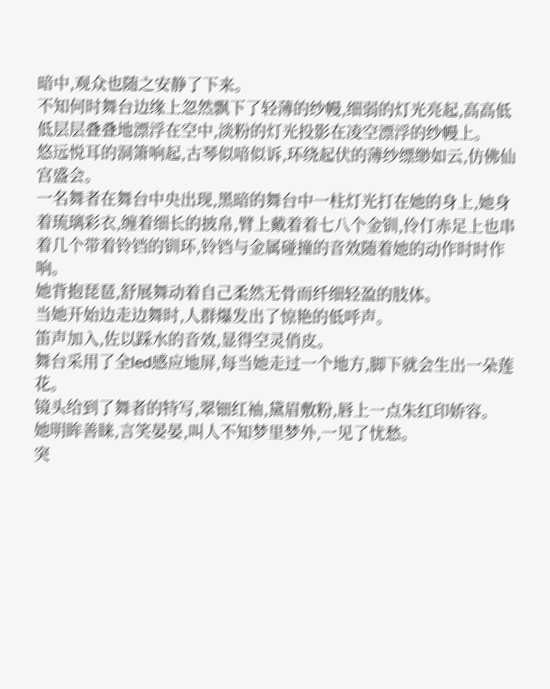暗中,观众也随之安静了下来。
不知何时舞台边缘上忽然飘下了轻薄的纱幔,细弱的灯光亮起,高高低低层层叠叠地漂浮在空中,淡粉的灯光投影在凌空漂浮的纱幔上。
悠远悦耳的洞箫响起,古琴似喑似诉,环绕起伏的薄纱缥缈如云,仿佛仙宫盛会。
一名舞者在舞台中央出现,黑暗的舞台中一柱灯光打在她的身上,她身着琉璃彩衣,缠着细长的披帛,臂上戴着着七八个金钏,伶仃赤足上也串着几个带着铃铛的钏环,铃铛与金属碰撞的音效随着她的动作时时作响。
她背抱琵琶,舒展舞动着自己柔然无骨而纤细轻盈的肢体。
当她开始边走边舞时,人群爆发出了惊艳的低呼声。
笛声加入,佐以踩水的音效,显得空灵俏皮。
舞台采用了全led感应地屏,每当她走过一个地方,脚下就会生出一朵莲花。
镜头给到了舞者的特写,翠钿红袖,黛眉敷粉,唇上一点朱红印娇容。
她明眸善睐,言笑晏晏,叫人不知梦里梦外,一见了忧愁。
突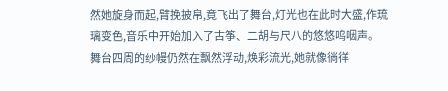然她旋身而起,臂挽披帛,竟飞出了舞台,灯光也在此时大盛,作琉璃变色,音乐中开始加入了古筝、二胡与尺八的悠悠呜咽声。
舞台四周的纱幔仍然在飘然浮动,焕彩流光,她就像徜徉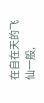在自在天的飞仙一般,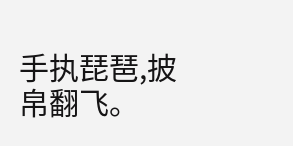手执琵琶,披帛翻飞。